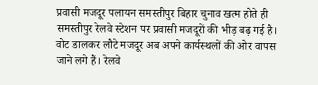प्रवासी मजदूर पलायन समस्तीपुर बिहार चुनाव खत्म होते ही समस्तीपुर रेलवे स्टेशन पर प्रवासी मजदूरों की भीड़ बढ़ गई है। वोट डालकर लौटे मजदूर अब अपने कार्यस्थलों की ओर वापस जाने लगे हैं। रेलवे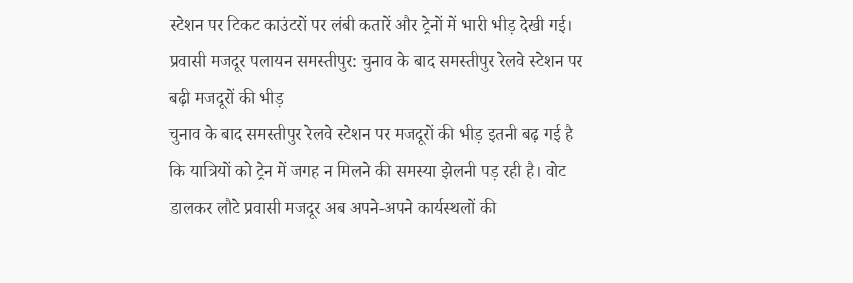स्टेशन पर टिकट काउंटरों पर लंबी कतारें और ट्रेनों में भारी भीड़ देखी गई।
प्रवासी मजदूर पलायन समस्तीपुर: चुनाव के बाद समस्तीपुर रेलवे स्टेशन पर बढ़ी मजदूरों की भीड़
चुनाव के बाद समस्तीपुर रेलवे स्टेशन पर मजदूरों की भीड़ इतनी बढ़ गई है कि यात्रियों को ट्रेन में जगह न मिलने की समस्या झेलनी पड़ रही है। वोट डालकर लौटे प्रवासी मजदूर अब अपने-अपने कार्यस्थलों की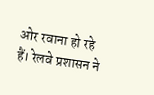ओर रवाना हो रहे हैं। रेलवे प्रशासन ने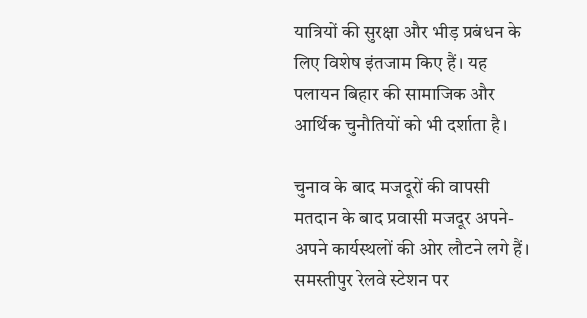यात्रियों की सुरक्षा और भीड़ प्रबंधन के लिए विशेष इंतजाम किए हैं। यह पलायन बिहार की सामाजिक और आर्थिक चुनौतियों को भी दर्शाता है।

चुनाव के बाद मजदूरों की वापसी
मतदान के बाद प्रवासी मजदूर अपने-अपने कार्यस्थलों की ओर लौटने लगे हैं। समस्तीपुर रेलवे स्टेशन पर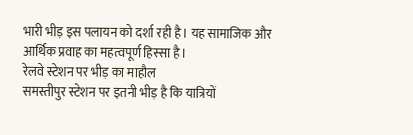भारी भीड़ इस पलायन को दर्शा रही है। यह सामाजिक और आर्थिक प्रवाह का महत्वपूर्ण हिस्सा है।
रेलवे स्टेशन पर भीड़ का माहौल
समस्तीपुर स्टेशन पर इतनी भीड़ है कि यात्रियों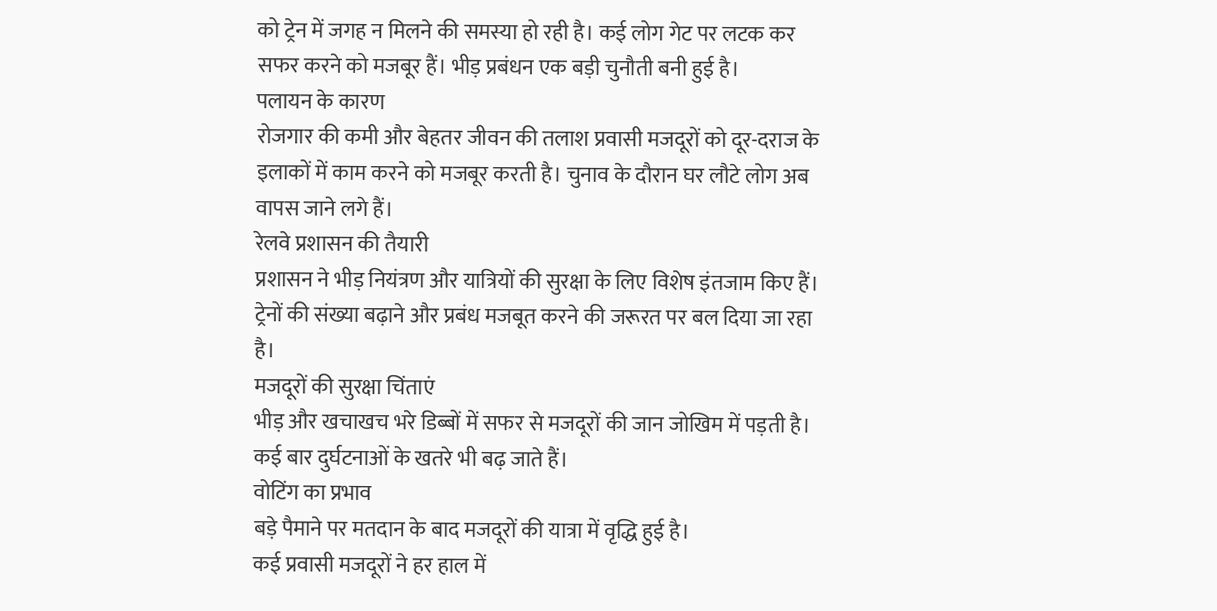को ट्रेन में जगह न मिलने की समस्या हो रही है। कई लोग गेट पर लटक कर सफर करने को मजबूर हैं। भीड़ प्रबंधन एक बड़ी चुनौती बनी हुई है।
पलायन के कारण
रोजगार की कमी और बेहतर जीवन की तलाश प्रवासी मजदूरों को दूर-दराज के इलाकों में काम करने को मजबूर करती है। चुनाव के दौरान घर लौटे लोग अब वापस जाने लगे हैं।
रेलवे प्रशासन की तैयारी
प्रशासन ने भीड़ नियंत्रण और यात्रियों की सुरक्षा के लिए विशेष इंतजाम किए हैं। ट्रेनों की संख्या बढ़ाने और प्रबंध मजबूत करने की जरूरत पर बल दिया जा रहा है।
मजदूरों की सुरक्षा चिंताएं
भीड़ और खचाखच भरे डिब्बों में सफर से मजदूरों की जान जोखिम में पड़ती है। कई बार दुर्घटनाओं के खतरे भी बढ़ जाते हैं।
वोटिंग का प्रभाव
बड़े पैमाने पर मतदान के बाद मजदूरों की यात्रा में वृद्धि हुई है।
कई प्रवासी मजदूरों ने हर हाल में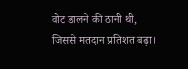वोट डालने की ठानी थी,
जिससे मतदान प्रतिशत बढ़ा।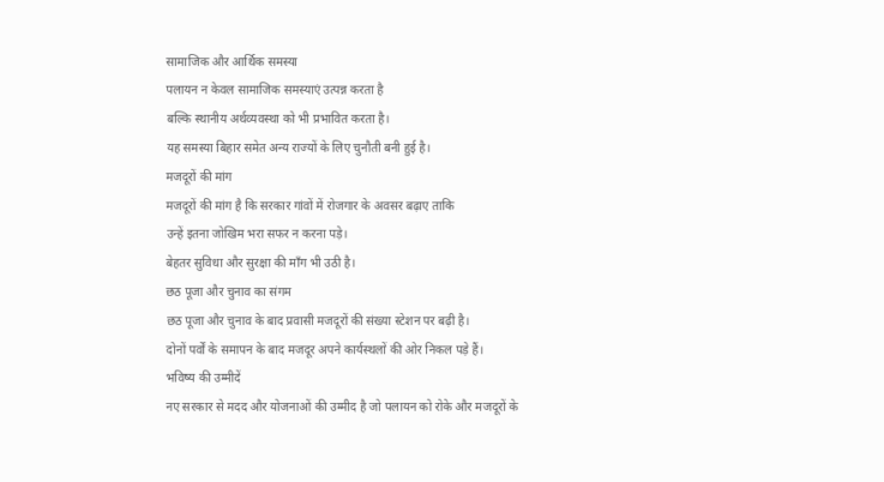सामाजिक और आर्थिक समस्या
पलायन न केवल सामाजिक समस्याएं उत्पन्न करता है
बल्कि स्थानीय अर्थव्यवस्था को भी प्रभावित करता है।
यह समस्या बिहार समेत अन्य राज्यों के लिए चुनौती बनी हुई है।
मजदूरों की मांग
मजदूरों की मांग है कि सरकार गांवों में रोजगार के अवसर बढ़ाए ताकि
उन्हें इतना जोखिम भरा सफर न करना पड़े।
बेहतर सुविधा और सुरक्षा की माँग भी उठी है।
छठ पूजा और चुनाव का संगम
छठ पूजा और चुनाव के बाद प्रवासी मजदूरों की संख्या स्टेशन पर बढ़ी है।
दोनों पर्वों के समापन के बाद मजदूर अपने कार्यस्थलों की ओर निकल पड़े हैं।
भविष्य की उम्मीदें
नए सरकार से मदद और योजनाओं की उम्मीद है जो पलायन को रोके और मजदूरों के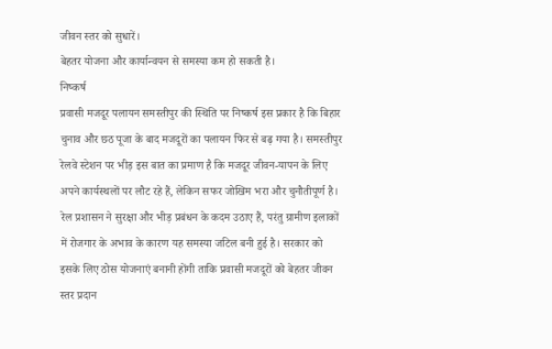जीवन स्तर को सुधारें।
बेहतर योजना और कार्यान्वयन से समस्या कम हो सकती है।
निष्कर्ष
प्रवासी मजदूर पलायन समस्तीपुर की स्थिति पर निष्कर्ष इस प्रकार है कि बिहार चुनाव और छठ पूजा के बाद मजदूरों का पलायन फिर से बढ़ गया है। समस्तीपुर रेलवे स्टेशन पर भीड़ इस बात का प्रमाण है कि मजदूर जीवन-यापन के लिए अपने कार्यस्थलों पर लौट रहे हैं, लेकिन सफर जोखिम भरा और चुनौतीपूर्ण है। रेल प्रशासन ने सुरक्षा और भीड़ प्रबंधन के कदम उठाए हैं, परंतु ग्रामीण इलाकों में रोजगार के अभाव के कारण यह समस्या जटिल बनी हुई है। सरकार को इसके लिए ठोस योजनाएं बनानी होंगी ताकि प्रवासी मजदूरों को बेहतर जीवन स्तर प्रदान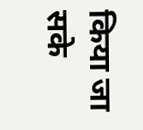किया जा सके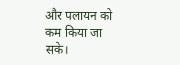और पलायन को कम किया जा सके।